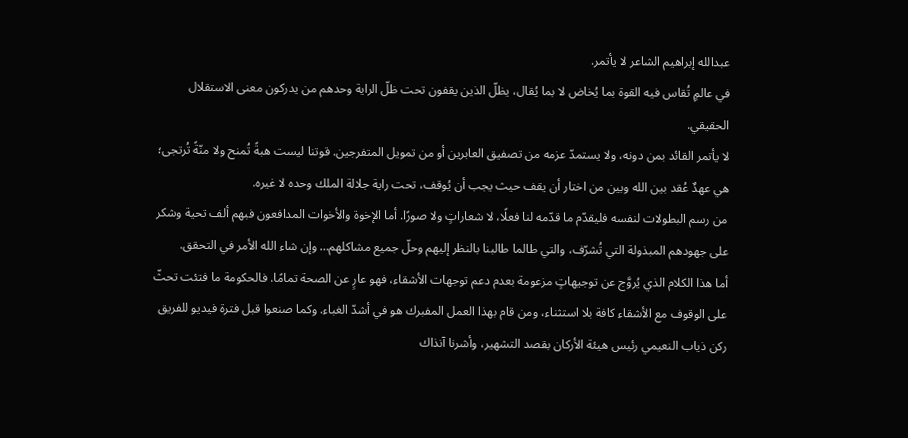عبدالله إبراهيم الشاعر لا يأتمر.
في عالمٍ تُقاس فيه القوة بما يُخاض لا بما يُقال، يظلّ الذين يقفون تحت ظلّ الراية وحدهم من يدركون معنى الاستقلال الحقيقي.
لا يأتمر القائد بمن دونه، ولا يستمدّ عزمه من تصفيق العابرين أو من تمويل المتفرجين. قوتنا ليست هبةً تُمنح ولا منّةً تُرتجى؛ هي عهدٌ عُقد بين الله وبين من اختار أن يقف حيث يجب أن يُوقف، تحت راية جلالة الملك وحده لا غيره.
من رسم البطولات لنفسه فليقدّم ما قدّمه لنا فعلًا، لا شعاراتٍ ولا صورًا. أما الإخوة والأخوات المدافعون فبهم ألف تحية وشكر على جهودهم المبذولة التي تُشرّف، والتي طالما طالبنا بالنظر إليهم وحلّ جميع مشاكلهم… وإن شاء الله الأمر في التحقق.
أما هذا الكلام الذي يُروَّج عن توجيهاتٍ مزعومة بعدم دعم توجهات الأشقاء، فهو عارٍ عن الصحة تمامًا. فالحكومة ما فتئت تحثّ على الوقوف مع الأشقاء كافة بلا استثناء، ومن قام بهذا العمل المفبرك هو في أشدّ الغباء. وكما صنعوا قبل فترة فيديو للفريق ركن ذياب النعيمي رئيس هيئة الأركان بقصد التشهير، وأشرنا آنذاك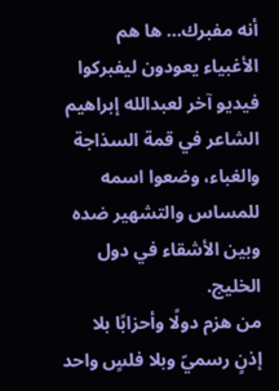أنه مفبرك… ها هم الأغبياء يعودون ليفبركوا فيديو آخر لعبدالله إبراهيم الشاعر في قمة السذاجة والغباء، وضعوا اسمه للمساس والتشهير ضده وبين الأشقاء في دول الخليج.
من هزم دولًا وأحزابًا بلا إذنٍ رسميّ وبلا فلسٍ واحد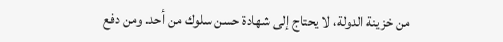من خزينة الدولة، لا يحتاج إلى شهادة حسن سلوك من أحد. ومن دفع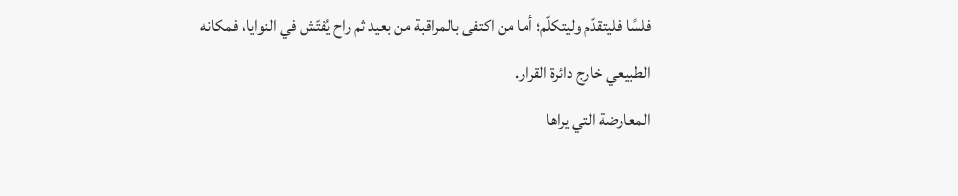فلسًا فليتقدّم وليتكلّم؛ أما من اكتفى بالمراقبة من بعيد ثم راح يُفتّش في النوايا، فمكانه الطبيعي خارج دائرة القرار.
المعارضة التي يراها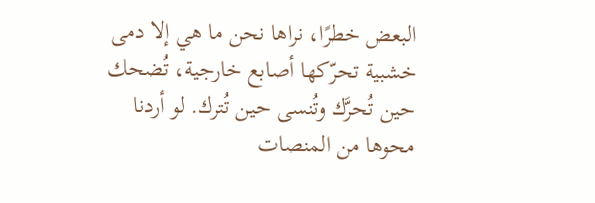البعض خطرًا، نراها نحن ما هي إلا دمى خشبية تحرّكها أصابع خارجية، تُضحك حين تُحرَّك وتُنسى حين تُترك. لو أردنا محوها من المنصات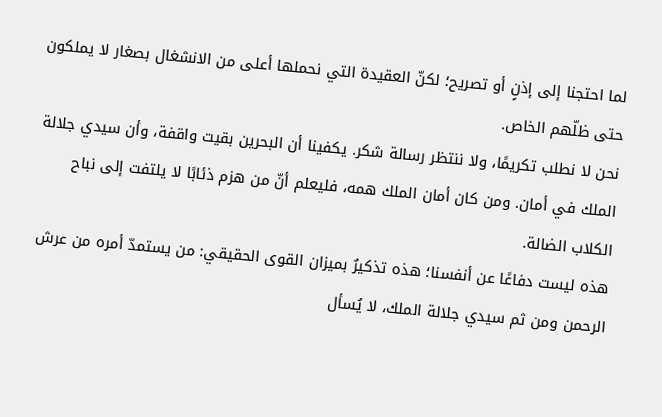لما احتجنا إلى إذنٍ أو تصريح؛ لكنّ العقيدة التي نحملها أعلى من الانشغال بصغار لا يملكون حتى ظلّهم الخاص.
نحن لا نطلب تكريمًا، ولا ننتظر رسالة شكر. يكفينا أن البحرين بقيت واقفة، وأن سيدي جلالة الملك في أمان. ومن كان أمان الملك همه، فليعلم أنّ من هزم ذئابًا لا يلتفت إلى نباح الكلاب الضالة.
هذه ليست دفاعًا عن أنفسنا؛ هذه تذكيرٌ بميزان القوى الحقيقي: من يستمدّ أمره من عرش الرحمن ومن ثم سيدي جلالة الملك، لا يُسأل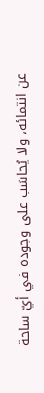عن انتمائه، ولا يُحاسَب على وجوده في أيّ ساحة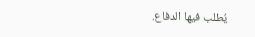يُطلب فيها الدفاع.